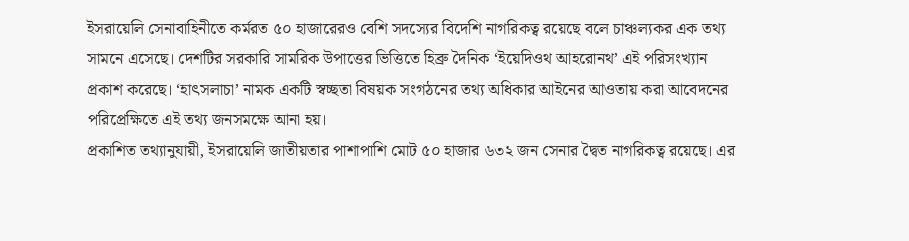ইসরায়েলি সেনাবাহিনীতে কর্মরত ৫০ হাজারেরও বেশি সদস্যের বিদেশি নাগরিকত্ব রয়েছে বলে চাঞ্চল্যকর এক তথ্য সামনে এসেছে। দেশটির সরকারি সামরিক উপাত্তের ভিত্তিতে হিব্রু দৈনিক ‘ইয়েদিওথ আহরোনথ’ এই পরিসংখ্যান প্রকাশ করেছে। ‘হাৎসলাচা’ নামক একটি স্বচ্ছতা বিষয়ক সংগঠনের তথ্য অধিকার আইনের আওতায় করা আবেদনের পরিপ্রেক্ষিতে এই তথ্য জনসমক্ষে আনা হয়।
প্রকাশিত তথ্যানুযায়ী, ইসরায়েলি জাতীয়তার পাশাপাশি মোট ৫০ হাজার ৬৩২ জন সেনার দ্বৈত নাগরিকত্ব রয়েছে। এর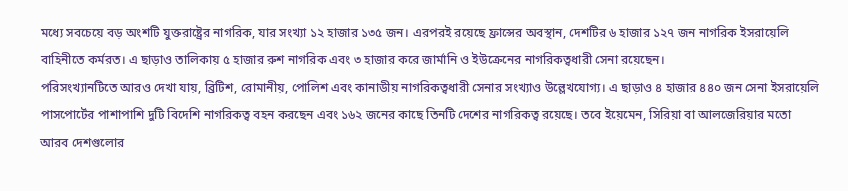মধ্যে সবচেয়ে বড় অংশটি যুক্তরাষ্ট্রের নাগরিক, যার সংখ্যা ১২ হাজার ১৩৫ জন। এরপরই রয়েছে ফ্রান্সের অবস্থান, দেশটির ৬ হাজার ১২৭ জন নাগরিক ইসরায়েলি বাহিনীতে কর্মরত। এ ছাড়াও তালিকায় ৫ হাজার রুশ নাগরিক এবং ৩ হাজার করে জার্মানি ও ইউক্রেনের নাগরিকত্বধারী সেনা রয়েছেন।
পরিসংখ্যানটিতে আরও দেখা যায়, ব্রিটিশ, রোমানীয়, পোলিশ এবং কানাডীয় নাগরিকত্বধারী সেনার সংখ্যাও উল্লেখযোগ্য। এ ছাড়াও ৪ হাজার ৪৪০ জন সেনা ইসরায়েলি পাসপোর্টের পাশাপাশি দুটি বিদেশি নাগরিকত্ব বহন করছেন এবং ১৬২ জনের কাছে তিনটি দেশের নাগরিকত্ব রয়েছে। তবে ইয়েমেন, সিরিয়া বা আলজেরিয়ার মতো আরব দেশগুলোর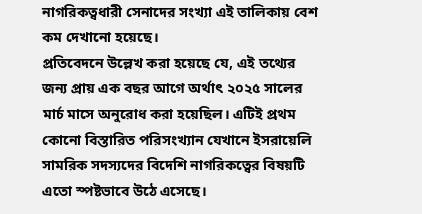নাগরিকত্বধারী সেনাদের সংখ্যা এই তালিকায় বেশ কম দেখানো হয়েছে।
প্রতিবেদনে উল্লেখ করা হয়েছে যে, এই তথ্যের জন্য প্রায় এক বছর আগে অর্থাৎ ২০২৫ সালের মার্চ মাসে অনুরোধ করা হয়েছিল। এটিই প্রথম কোনো বিস্তারিত পরিসংখ্যান যেখানে ইসরায়েলি সামরিক সদস্যদের বিদেশি নাগরিকত্বের বিষয়টি এতো স্পষ্টভাবে উঠে এসেছে।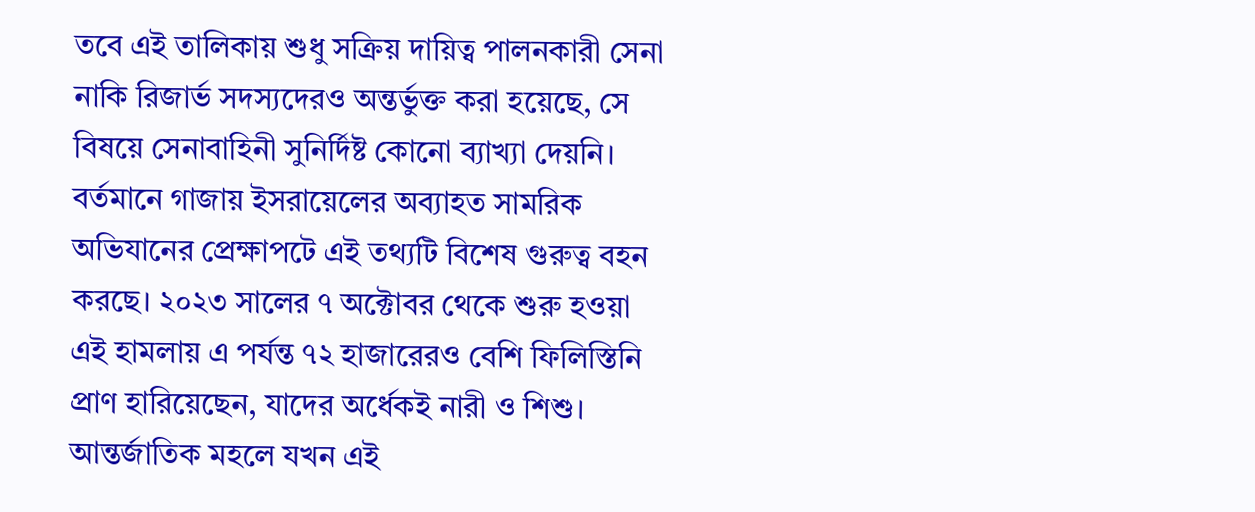তবে এই তালিকায় শুধু সক্রিয় দায়িত্ব পালনকারী সেনা নাকি রিজার্ভ সদস্যদেরও অন্তর্ভুক্ত করা হয়েছে, সে বিষয়ে সেনাবাহিনী সুনির্দিষ্ট কোনো ব্যাখ্যা দেয়নি।
বর্তমানে গাজায় ইসরায়েলের অব্যাহত সামরিক অভিযানের প্রেক্ষাপটে এই তথ্যটি বিশেষ গুরুত্ব বহন করছে। ২০২৩ সালের ৭ অক্টোবর থেকে শুরু হওয়া এই হামলায় এ পর্যন্ত ৭২ হাজারেরও বেশি ফিলিস্তিনি প্রাণ হারিয়েছেন, যাদের অর্ধেকই নারী ও শিশু। আন্তর্জাতিক মহলে যখন এই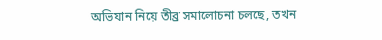অভিযান নিয়ে তীব্র সমালোচনা চলছে, তখন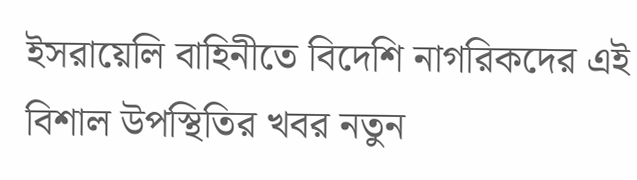ইসরায়েলি বাহিনীতে বিদেশি নাগরিকদের এই বিশাল উপস্থিতির খবর নতুন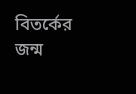বিতর্কের জন্ম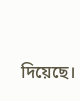দিয়েছে।